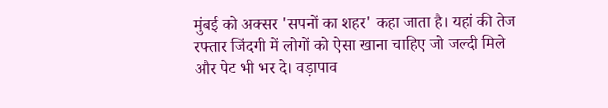मुंबई को अक्सर 'सपनों का शहर' कहा जाता है। यहां की तेज रफ्तार जिंदगी में लोगों को ऐसा खाना चाहिए जो जल्दी मिले और पेट भी भर दे। वड़ापाव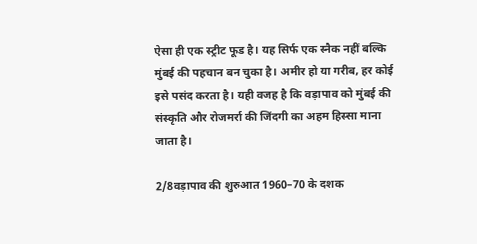ऐसा ही एक स्ट्रीट फूड है। यह सिर्फ एक स्नैक नहीं बल्कि मुंबई की पहचान बन चुका है। अमीर हो या गरीब, हर कोई इसे पसंद करता है। यही वजह है कि वड़ापाव को मुंबई की संस्कृति और रोजमर्रा की जिंदगी का अहम हिस्सा माना जाता है।

2/8वड़ापाव की शुरुआत 1960–70 के दशक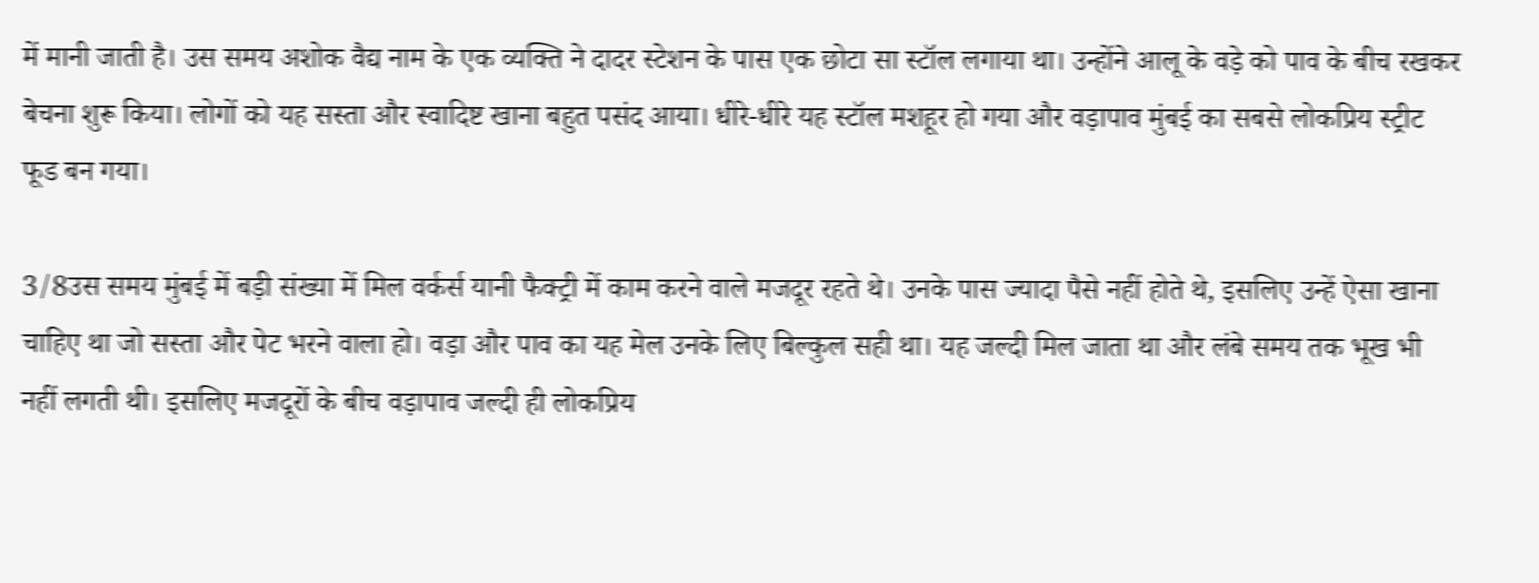में मानी जाती है। उस समय अशोक वैद्य नाम के एक व्यक्ति ने दादर स्टेशन के पास एक छोटा सा स्टॉल लगाया था। उन्होंने आलू के वड़े को पाव के बीच रखकर बेचना शुरू किया। लोगों को यह सस्ता और स्वादिष्ट खाना बहुत पसंद आया। धीरे-धीरे यह स्टॉल मशहूर हो गया और वड़ापाव मुंबई का सबसे लोकप्रिय स्ट्रीट फूड बन गया।

3/8उस समय मुंबई में बड़ी संख्या में मिल वर्कर्स यानी फैक्ट्री में काम करने वाले मजदूर रहते थे। उनके पास ज्यादा पैसे नहीं होते थे, इसलिए उन्हें ऐसा खाना चाहिए था जो सस्ता और पेट भरने वाला हो। वड़ा और पाव का यह मेल उनके लिए बिल्कुल सही था। यह जल्दी मिल जाता था और लंबे समय तक भूख भी नहीं लगती थी। इसलिए मजदूरों के बीच वड़ापाव जल्दी ही लोकप्रिय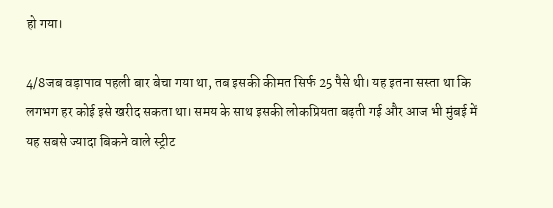हो गया।

4/8जब वड़ापाव पहली बार बेचा गया था, तब इसकी कीमत सिर्फ 25 पैसे थी। यह इतना सस्ता था कि लगभग हर कोई इसे खरीद सकता था। समय के साथ इसकी लोकप्रियता बढ़ती गई और आज भी मुंबई में यह सबसे ज्यादा बिकने वाले स्ट्रीट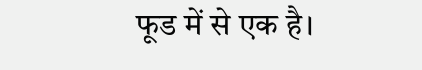फूड में से एक है।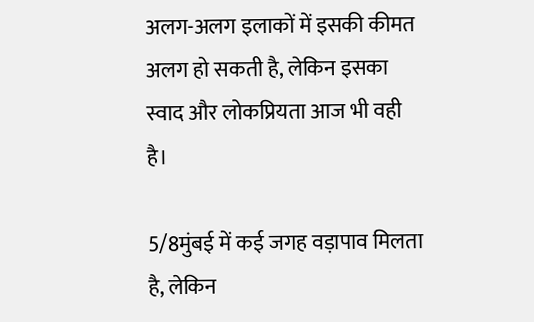अलग-अलग इलाकों में इसकी कीमत अलग हो सकती है, लेकिन इसका स्वाद और लोकप्रियता आज भी वही है।

5/8मुंबई में कई जगह वड़ापाव मिलता है, लेकिन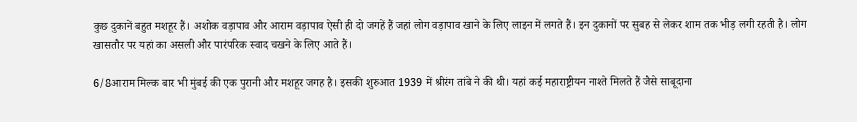कुछ दुकानें बहुत मशहूर हैं। अशोक वड़ापाव और आराम वड़ापाव ऐसी ही दो जगहें हैं जहां लोग वड़ापाव खाने के लिए लाइन में लगते हैं। इन दुकानों पर सुबह से लेकर शाम तक भीड़ लगी रहती है। लोग खासतौर पर यहां का असली और पारंपरिक स्वाद चखने के लिए आते हैं।

6/8आराम मिल्क बार भी मुंबई की एक पुरानी और मशहूर जगह है। इसकी शुरुआत 1939 में श्रीरंग तांबे ने की थी। यहां कई महाराष्ट्रीयन नाश्ते मिलते हैं जैसे साबूदाना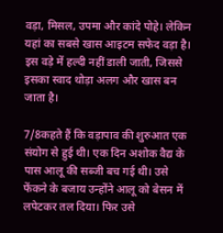वड़ा, मिसल, उपमा और कांदे पोहे। लेकिन यहां का सबसे खास आइटम सफेद वड़ा है। इस वड़े में हल्दी नहीं डाली जाती, जिससे इसका स्वाद थोड़ा अलग और खास बन जाता है।

7/8कहते हैं कि वड़ापाव की शुरुआत एक संयोग से हुई थी। एक दिन अशोक वैद्य के पास आलू की सब्जी बच गई थी। उसे फेंकने के बजाय उन्होंने आलू को बेसन में लपेटकर तल दिया। फिर उसे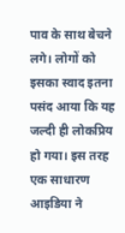पाव के साथ बेचने लगे। लोगों को इसका स्वाद इतना पसंद आया कि यह जल्दी ही लोकप्रिय हो गया। इस तरह एक साधारण आइडिया ने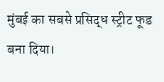मुंबई का सबसे प्रसिद्ध स्ट्रीट फूड बना दिया।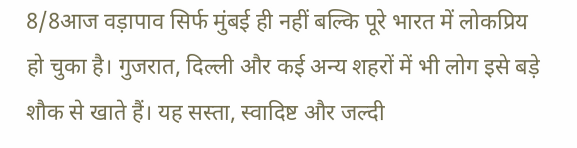8/8आज वड़ापाव सिर्फ मुंबई ही नहीं बल्कि पूरे भारत में लोकप्रिय हो चुका है। गुजरात, दिल्ली और कई अन्य शहरों में भी लोग इसे बड़े शौक से खाते हैं। यह सस्ता, स्वादिष्ट और जल्दी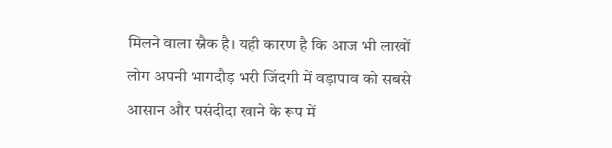मिलने वाला स्नैक है। यही कारण है कि आज भी लाखों लोग अपनी भागदौड़ भरी जिंदगी में वड़ापाव को सबसे आसान और पसंदीदा खाने के रूप में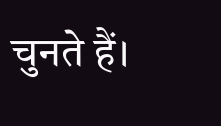चुनते हैं।